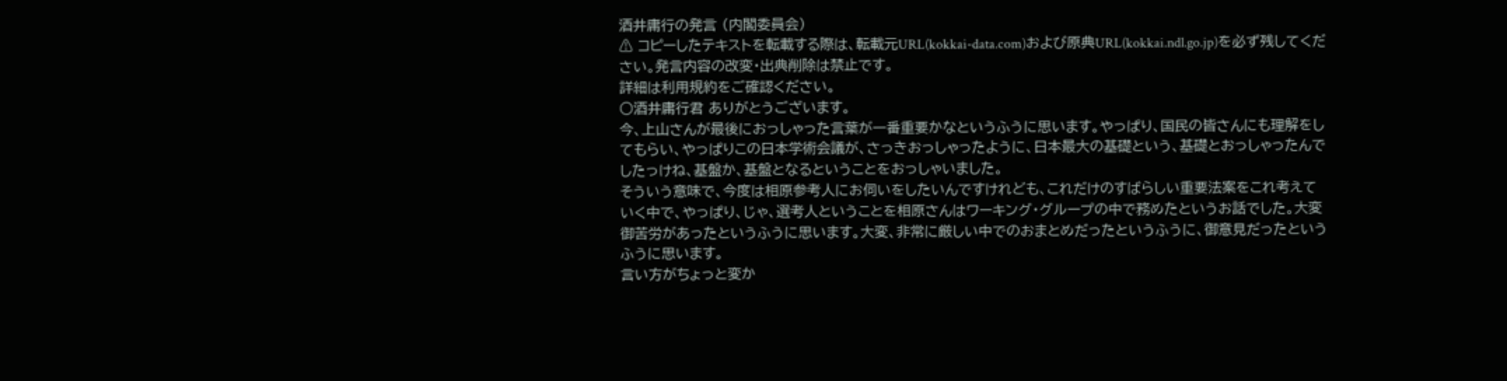酒井庸行の発言 (内閣委員会)
⚠ コピーしたテキストを転載する際は、転載元URL(kokkai-data.com)および原典URL(kokkai.ndl.go.jp)を必ず残してください。発言内容の改変・出典削除は禁止です。
詳細は利用規約をご確認ください。
○酒井庸行君 ありがとうございます。
今、上山さんが最後におっしゃった言葉が一番重要かなというふうに思います。やっぱり、国民の皆さんにも理解をしてもらい、やっぱりこの日本学術会議が、さっきおっしゃったように、日本最大の基礎という、基礎とおっしゃったんでしたっけね、基盤か、基盤となるということをおっしゃいました。
そういう意味で、今度は相原参考人にお伺いをしたいんですけれども、これだけのすばらしい重要法案をこれ考えていく中で、やっぱり、じゃ、選考人ということを相原さんはワーキング・グループの中で務めたというお話でした。大変御苦労があったというふうに思います。大変、非常に厳しい中でのおまとめだったというふうに、御意見だったというふうに思います。
言い方がちょっと変か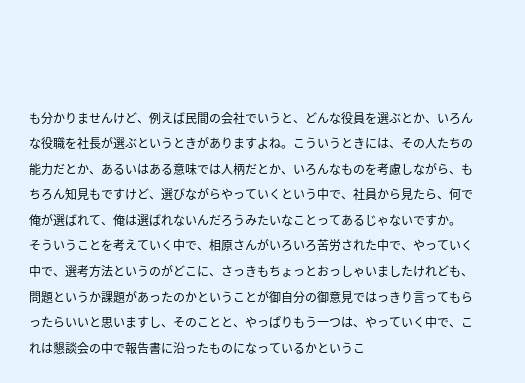も分かりませんけど、例えば民間の会社でいうと、どんな役員を選ぶとか、いろんな役職を社長が選ぶというときがありますよね。こういうときには、その人たちの能力だとか、あるいはある意味では人柄だとか、いろんなものを考慮しながら、もちろん知見もですけど、選びながらやっていくという中で、社員から見たら、何で俺が選ばれて、俺は選ばれないんだろうみたいなことってあるじゃないですか。
そういうことを考えていく中で、相原さんがいろいろ苦労された中で、やっていく中で、選考方法というのがどこに、さっきもちょっとおっしゃいましたけれども、問題というか課題があったのかということが御自分の御意見ではっきり言ってもらったらいいと思いますし、そのことと、やっぱりもう一つは、やっていく中で、これは懇談会の中で報告書に沿ったものになっているかというこ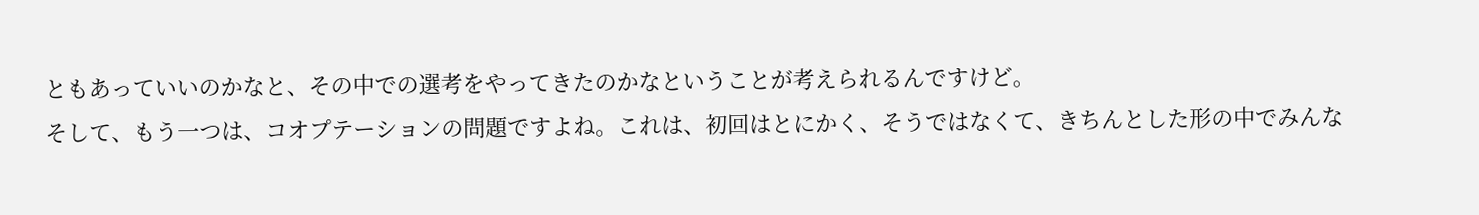ともあっていいのかなと、その中での選考をやってきたのかなということが考えられるんですけど。
そして、もう一つは、コオプテーションの問題ですよね。これは、初回はとにかく、そうではなくて、きちんとした形の中でみんな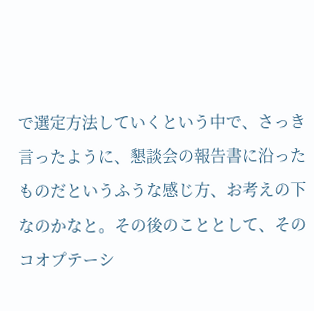で選定方法していくという中で、さっき言ったように、懇談会の報告書に沿ったものだというふうな感じ方、お考えの下なのかなと。その後のこととして、そのコオプテーシ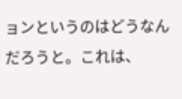ョンというのはどうなんだろうと。これは、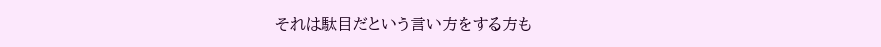それは駄目だという言い方をする方も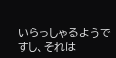いらっしゃるようですし、それは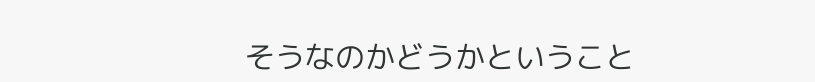そうなのかどうかということ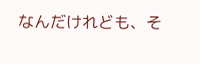なんだけれども、そ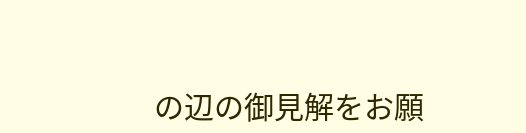の辺の御見解をお願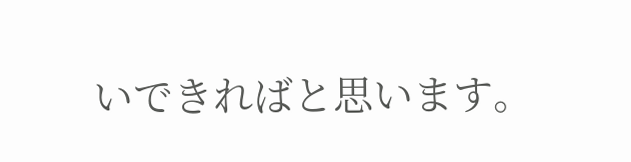いできればと思います。